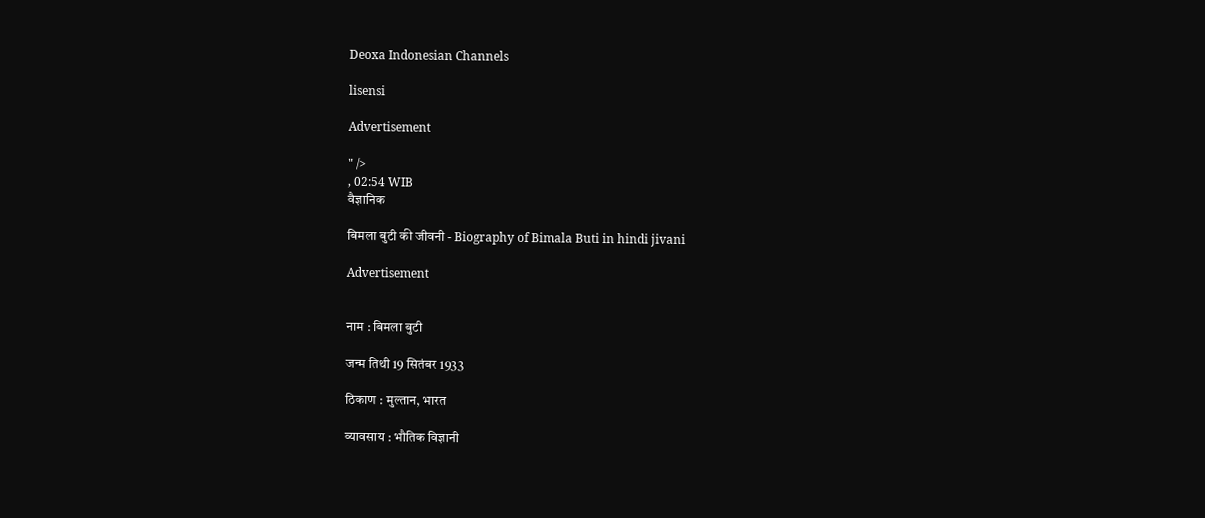Deoxa Indonesian Channels

lisensi

Advertisement

" />
, 02:54 WIB
वैज्ञानिक

बिमला बुटी की जीवनी - Biography of Bimala Buti in hindi jivani

Advertisement


नाम : बिमला बुटी

जन्म तिथी 19 सितंबर 1933

ठिकाण : मुल्तान, भारत

व्यावसाय : भौतिक विज्ञानी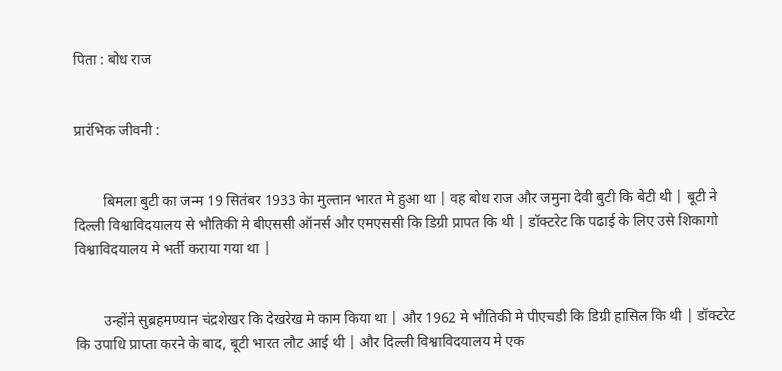पिता : बोध राज


प्रारंभिक जीवनी :


        बिमला बुटी का जन्म 19 सितंबर 1933 केा मुल्तान भारत मे हुआ था | वह बोध राज और जमुना देवी बुटी कि बेटी थी | बूटी ने दिल्ली विश्वाविदयालय से भौतिकी मे बीएससी ऑनर्स और एमएससी कि डिग्री प्रापत कि थी | डॉक्टरेट कि पढाई के लिए उसे शिकागो विश्वाविदयालय मे भर्ती कराया गया था |


        उन्होंने सुब्रहमण्यान चंद्रशेखर कि देखरेख मे काम किया था | और 1962 मे भौतिकी मे पीएचडी कि डिग्री हासिल कि थी | डॉक्टरेट कि उपाधि प्राप्ता करने के बाद, बूटी भारत लौट आई थी | और दिल्ली विश्वाविदयालय मे एक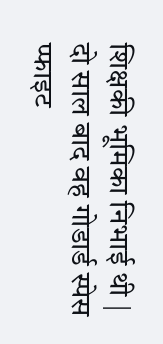शिक्षकी भूमिका निभाई थी | दो साल बाद वह गोडार्ड स्पेस प्फाइट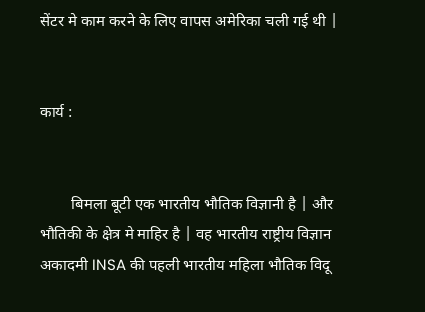सेंटर मे काम करने के लिए वापस अमेरिका चली गई थी |


कार्य :


        बिमला बूटी एक भारतीय भौतिक विज्ञानी है | और भौतिकी के क्षेत्र मे माहिर है | वह भारतीय राष्ट्रीय विज्ञान अकादमी INSA की पहली भारतीय महिला भौतिक विदू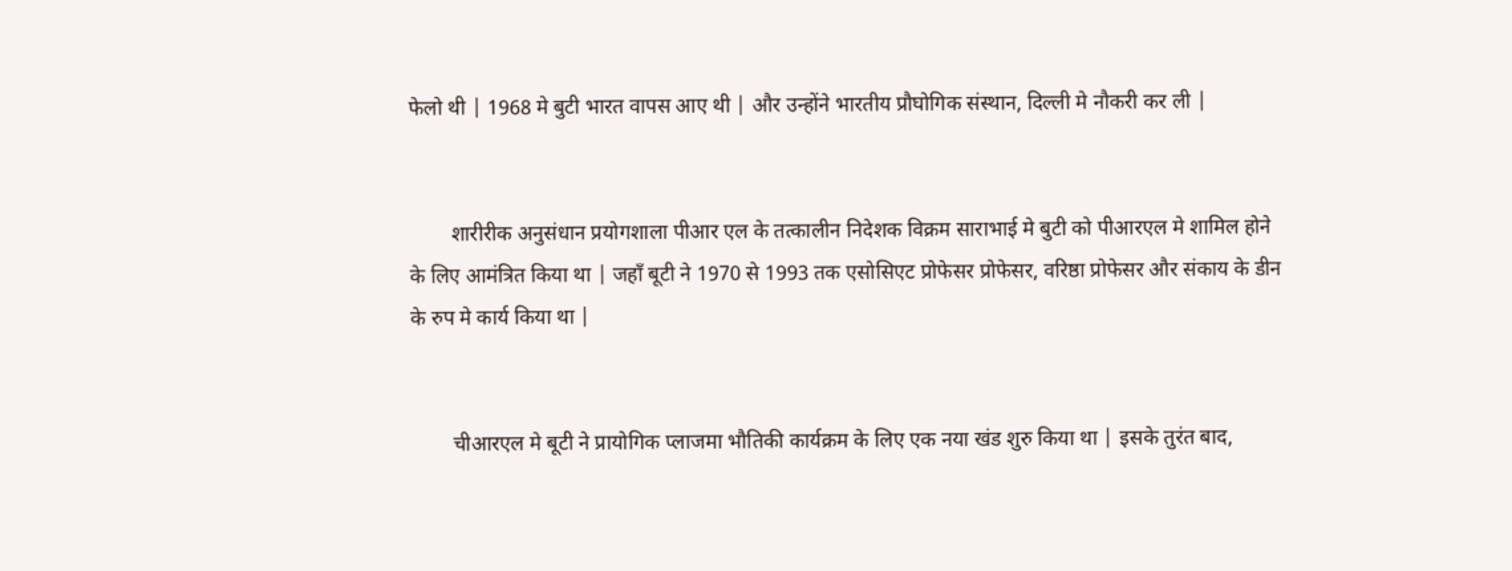फेलो थी | 1968 मे बुटी भारत वापस आए थी | और उन्होंने भारतीय प्रौघोगिक संस्थान, दिल्ली मे नौकरी कर ली |


        शारीरीक अनुसंधान प्रयोगशाला पीआर एल के तत्कालीन निदेशक विक्रम साराभाई मे बुटी को पीआरएल मे शामिल होने के लिए आमंत्रित किया था | जहाँ बूटी ने 1970 से 1993 तक एसोसिएट प्रोफेसर प्रोफेसर, वरिष्ठा प्रोफेसर और संकाय के डीन के रुप मे कार्य किया था |


        चीआरएल मे बूटी ने प्रायोगिक प्लाजमा भौतिकी कार्यक्रम के लिए एक नया खंड शुरु किया था | इसके तुरंत बाद,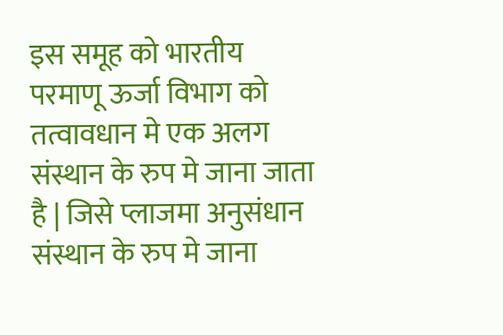इस समूह को भारतीय परमाणू ऊर्जा विभाग को तत्वावधान मे एक अलग संस्थान के रुप मे जाना जाता है | जिसे प्लाजमा अनुसंधान संस्थान के रुप मे जाना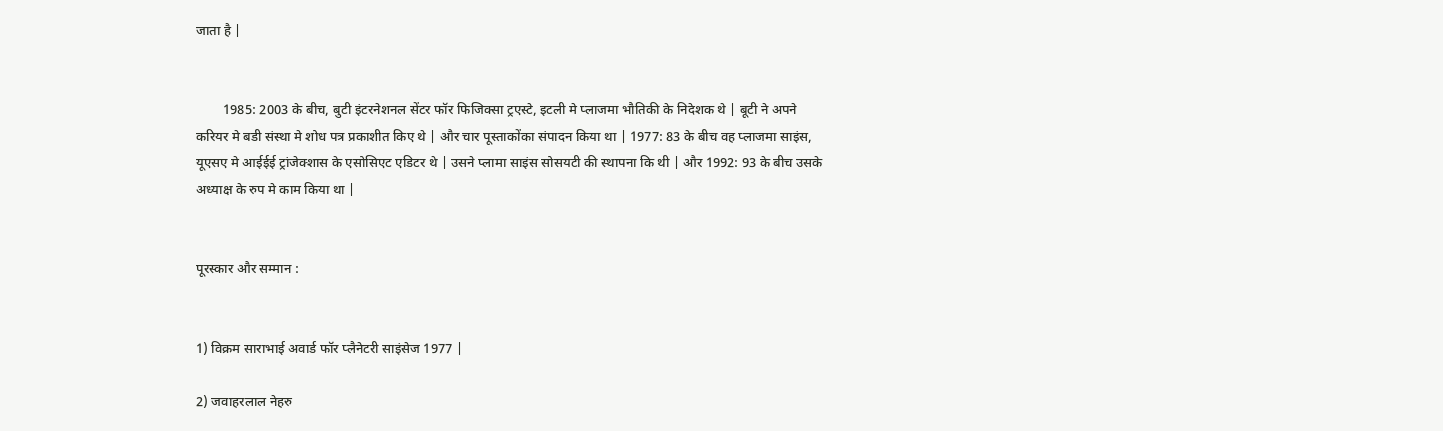जाता है |


        1985: 2003 के बीच, बुटी इंटरनेशनल सेंटर फॉर फिजिक्सा ट्रएस्टे, इटली मे प्लाजमा भौतिकी के निदेशक थे | बूटी ने अपने करियर मे बडी संस्था मे शोध पत्र प्रकाशीत किए थे | और चार पूस्ताकोंका संपादन किया था | 1977: 83 के बीच वह प्लाजमा साइंस, यूएसए मे आईईई ट्रांजेक्शास के एसोसिएट एडिटर थे | उसने प्लामा साइंस सोसयटी की स्थापना कि थी | और 1992: 93 के बीच उसके अध्याक्ष के रुप मे काम किया था |


पूरस्कार और सम्मान :


1) विक्रम साराभाई अवार्ड फॉर प्लैनेटरी साइंसेज 1977 |

2) जवाहरलाल नेहरु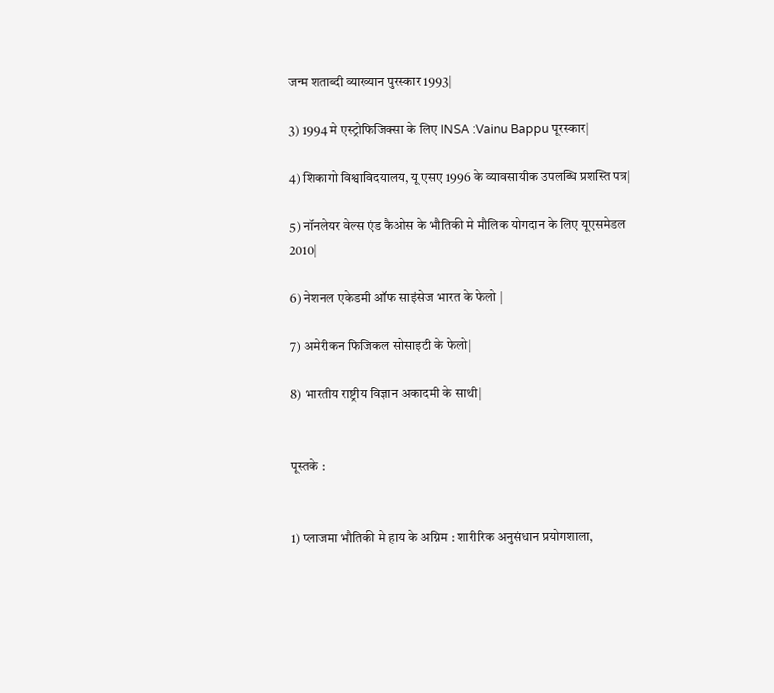जन्म शताब्दी व्याख्यान पुरस्कार 1993|

3) 1994 मे एस्ट्रोफिजिक्सा के लिए INSA :Vainu Bappu पूरस्कार|

4) शिकागो विश्वाविदयालय, यू एसए 1996 के व्यावसायीक उपलब्धि प्रशस्ति पत्र|

5) नॉनलेयर वेल्स एंड कैओस के भौतिकी मे मौलिक योगदान के लिए यूएसमेडल 2010|

6) नेशनल एकेडमी ऑफ साइंसेज भारत के फेलो |

7) अमेरीकन फिजिकल सोसाइटी के फेलो|

8) भारतीय राष्ट्रीय विज्ञान अकादमी के साथी|


पूस्तके :


1) प्लाजमा भौतिकी मे हाय के अग्निम : शारीरिक अनुसंधान प्रयोगशाला,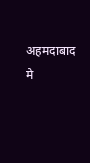अहमदाबाद मे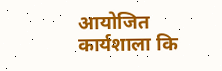आयोजित कार्यशाला कि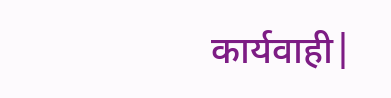कार्यवाही|